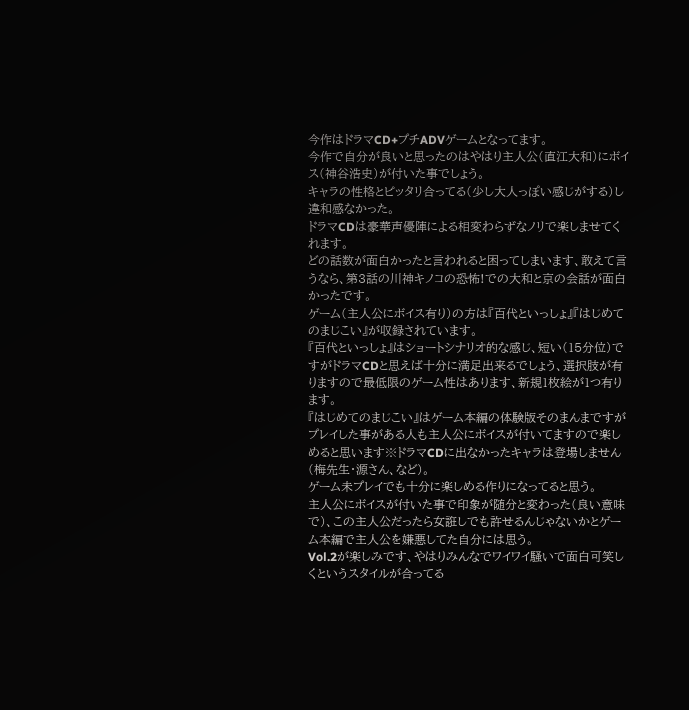今作はドラマCD+プチADVゲームとなってます。
今作で自分が良いと思ったのはやはり主人公(直江大和)にボイス(神谷浩史)が付いた事でしょう。
キャラの性格とピッタリ合ってる(少し大人っぽい感じがする)し違和感なかった。
ドラマCDは豪華声優陣による相変わらずなノリで楽しませてくれます。
どの話数が面白かったと言われると困ってしまいます、敢えて言うなら、第3話の川神キノコの恐怖!での大和と京の会話が面白かったです。
ゲーム(主人公にボイス有り)の方は『百代といっしょ』『はじめてのまじこい』が収録されています。
『百代といっしょ』はショートシナリオ的な感じ、短い(15分位)ですがドラマCDと思えば十分に満足出来るでしょう、選択肢が有りますので最低限のゲーム性はあります、新規1枚絵が1つ有ります。
『はじめてのまじこい』はゲーム本編の体験版そのまんまですがプレイした事がある人も主人公にボイスが付いてますので楽しめると思います※ドラマCDに出なかったキャラは登場しません(梅先生・源さん、など)。
ゲーム未プレイでも十分に楽しめる作りになってると思う。
主人公にボイスが付いた事で印象が随分と変わった(良い意味で)、この主人公だったら女誑しでも許せるんじゃないかとゲーム本編で主人公を嫌悪してた自分には思う。
Vol.2が楽しみです、やはりみんなでワイワイ騒いで面白可笑しくというスタイルが合ってる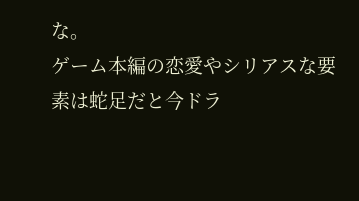な。
ゲーム本編の恋愛やシリアスな要素は蛇足だと今ドラ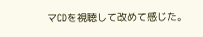マCDを視聴して改めて感じた。